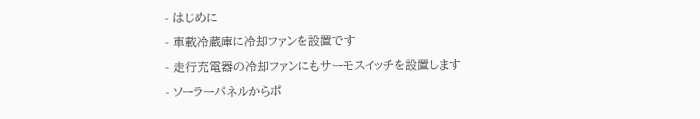- はじめに
- 車載冷蔵庫に冷却ファンを設置です
- 走行充電器の冷却ファンにもサーモスイッチを設置します
- ソーラーパネルからポ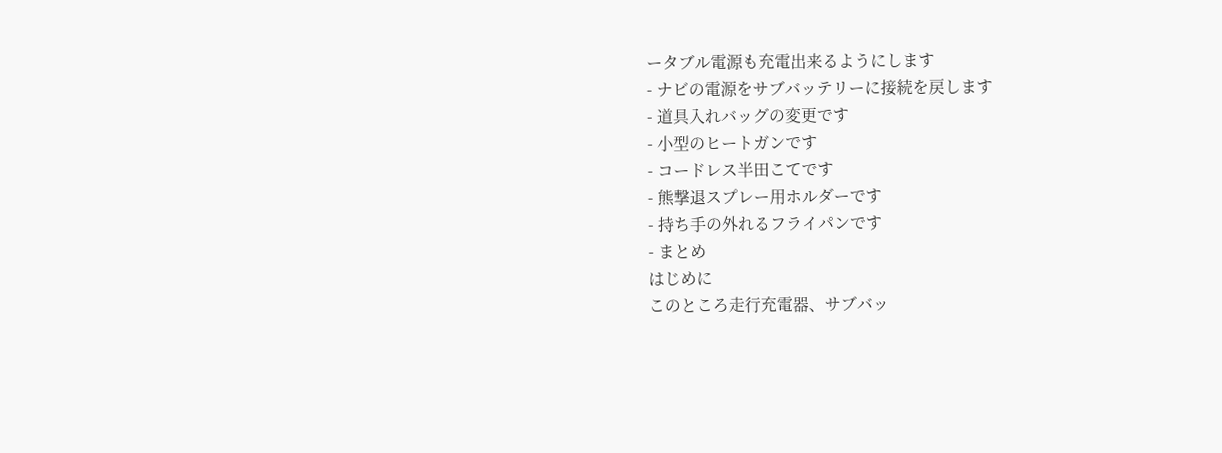ータブル電源も充電出来るようにします
- ナビの電源をサブバッテリーに接続を戻します
- 道具入れバッグの変更です
- 小型のヒートガンです
- コードレス半田こてです
- 熊撃退スプレー用ホルダーです
- 持ち手の外れるフライパンです
- まとめ
はじめに
このところ走行充電器、サブバッ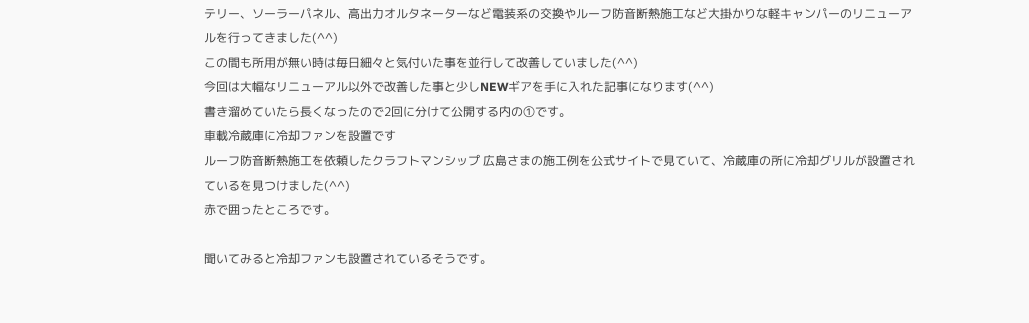テリー、ソーラーパネル、高出力オルタネーターなど電装系の交換やルーフ防音断熱施工など大掛かりな軽キャンパーのリニューアルを行ってきました(^^)
この間も所用が無い時は毎日細々と気付いた事を並行して改善していました(^^)
今回は大幅なリニューアル以外で改善した事と少しNEWギアを手に入れた記事になります(^^)
書き溜めていたら長くなったので2回に分けて公開する内の①です。
車載冷蔵庫に冷却ファンを設置です
ルーフ防音断熱施工を依頼したクラフトマンシップ 広島さまの施工例を公式サイトで見ていて、冷蔵庫の所に冷却グリルが設置されているを見つけました(^^)
赤で囲ったところです。

聞いてみると冷却ファンも設置されているそうです。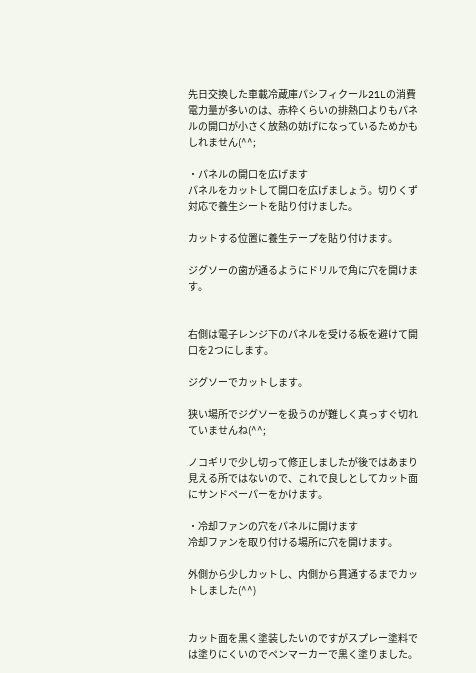先日交換した車載冷蔵庫パシフィクール21Lの消費電力量が多いのは、赤枠くらいの排熱口よりもパネルの開口が小さく放熱の妨げになっているためかもしれません(^^;

・パネルの開口を広げます
パネルをカットして開口を広げましょう。切りくず対応で養生シートを貼り付けました。

カットする位置に養生テープを貼り付けます。

ジグソーの歯が通るようにドリルで角に穴を開けます。


右側は電子レンジ下のパネルを受ける板を避けて開口を2つにします。

ジグソーでカットします。

狭い場所でジグソーを扱うのが難しく真っすぐ切れていませんね(^^;

ノコギリで少し切って修正しましたが後ではあまり見える所ではないので、これで良しとしてカット面にサンドペーパーをかけます。

・冷却ファンの穴をパネルに開けます
冷却ファンを取り付ける場所に穴を開けます。

外側から少しカットし、内側から貫通するまでカットしました(^^)


カット面を黒く塗装したいのですがスプレー塗料では塗りにくいのでペンマーカーで黒く塗りました。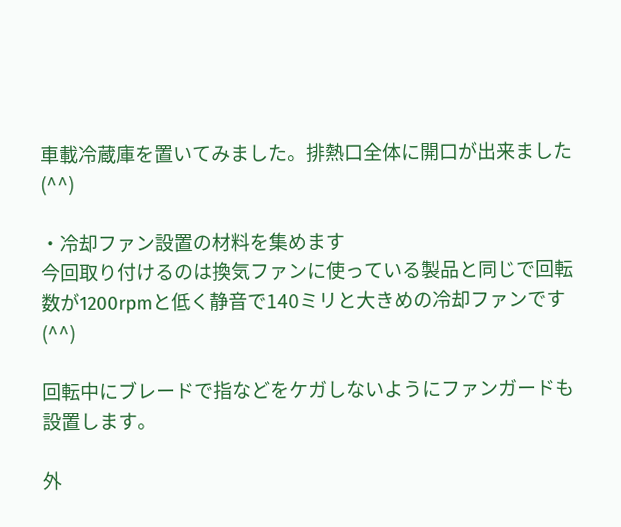車載冷蔵庫を置いてみました。排熱口全体に開口が出来ました(^^)

・冷却ファン設置の材料を集めます
今回取り付けるのは換気ファンに使っている製品と同じで回転数が1200rpmと低く静音で140ミリと大きめの冷却ファンです(^^)

回転中にブレードで指などをケガしないようにファンガードも設置します。

外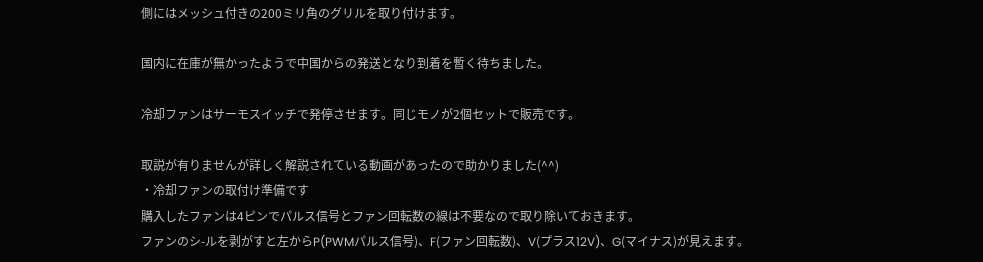側にはメッシュ付きの200ミリ角のグリルを取り付けます。

国内に在庫が無かったようで中国からの発送となり到着を暫く待ちました。

冷却ファンはサーモスイッチで発停させます。同じモノが2個セットで販売です。

取説が有りませんが詳しく解説されている動画があったので助かりました(^^)
・冷却ファンの取付け準備です
購入したファンは4ピンでパルス信号とファン回転数の線は不要なので取り除いておきます。
ファンのシ-ルを剥がすと左からP(PWMパルス信号)、F(ファン回転数)、V(プラス12V)、G(マイナス)が見えます。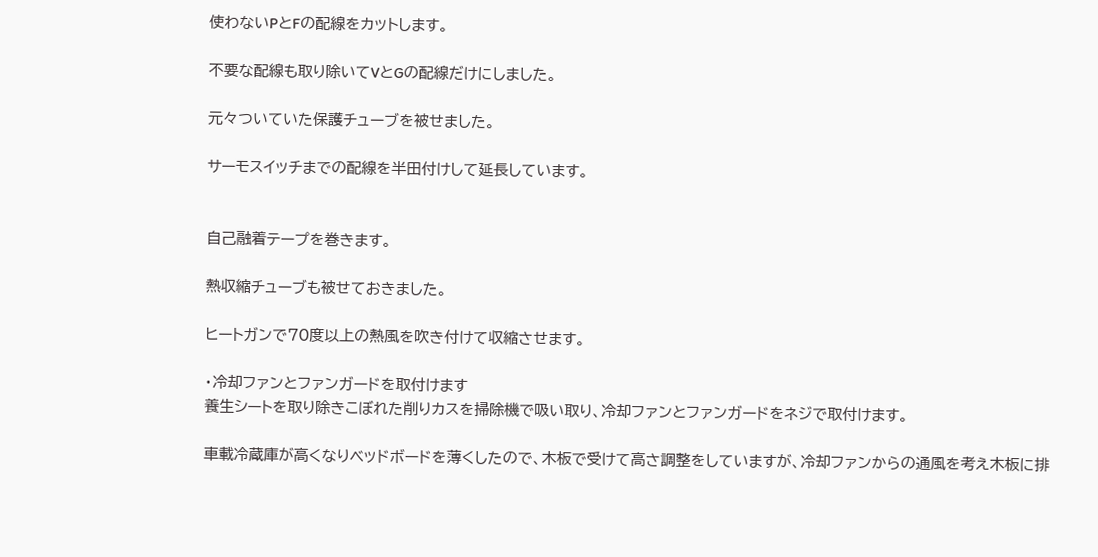使わないPとFの配線をカットします。

不要な配線も取り除いてVとGの配線だけにしました。

元々ついていた保護チューブを被せました。

サーモスイッチまでの配線を半田付けして延長しています。


自己融着テープを巻きます。

熱収縮チューブも被せておきました。

ヒートガンで70度以上の熱風を吹き付けて収縮させます。

・冷却ファンとファンガードを取付けます
養生シートを取り除きこぼれた削りカスを掃除機で吸い取り、冷却ファンとファンガードをネジで取付けます。

車載冷蔵庫が高くなりベッドボードを薄くしたので、木板で受けて高さ調整をしていますが、冷却ファンからの通風を考え木板に排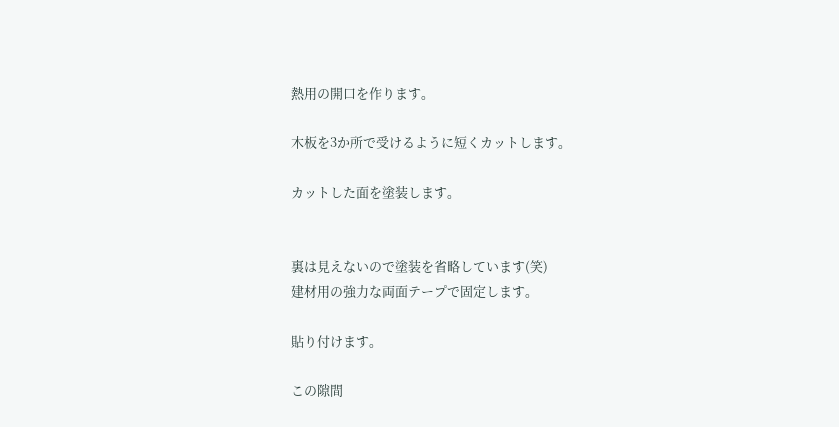熱用の開口を作ります。

木板を3か所で受けるように短くカットします。

カットした面を塗装します。


裏は見えないので塗装を省略しています(笑)
建材用の強力な両面テープで固定します。

貼り付けます。

この隙間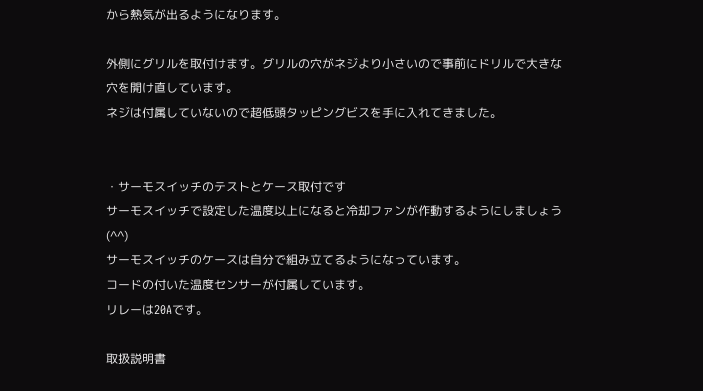から熱気が出るようになります。

外側にグリルを取付けます。グリルの穴がネジより小さいので事前にドリルで大きな穴を開け直しています。
ネジは付属していないので超低頭タッピングビスを手に入れてきました。


・サーモスイッチのテストとケース取付です
サーモスイッチで設定した温度以上になると冷却ファンが作動するようにしましょう(^^)
サーモスイッチのケースは自分で組み立てるようになっています。
コードの付いた温度センサーが付属しています。
リレーは20Aです。

取扱説明書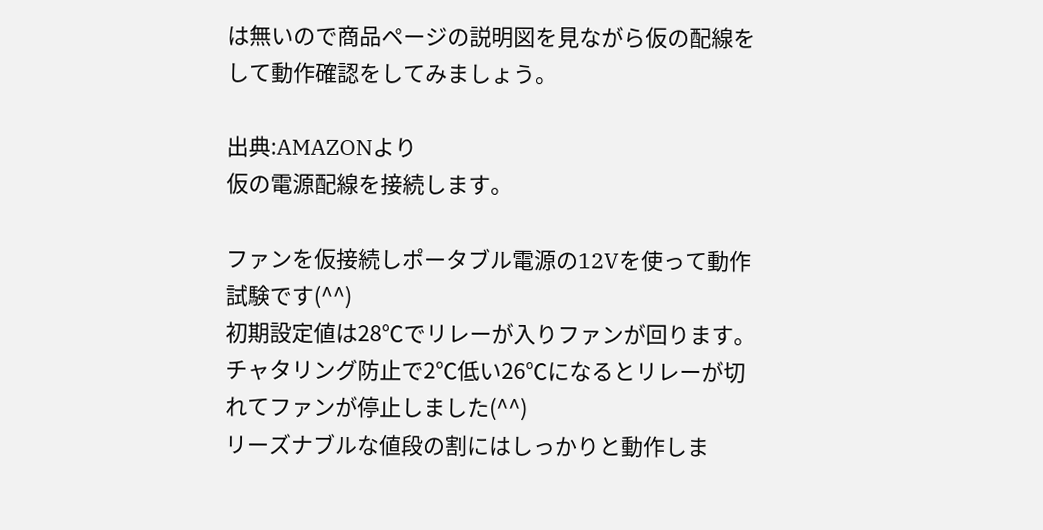は無いので商品ページの説明図を見ながら仮の配線をして動作確認をしてみましょう。

出典:AMAZONより
仮の電源配線を接続します。

ファンを仮接続しポータブル電源の12Vを使って動作試験です(^^)
初期設定値は28℃でリレーが入りファンが回ります。チャタリング防止で2℃低い26℃になるとリレーが切れてファンが停止しました(^^)
リーズナブルな値段の割にはしっかりと動作しま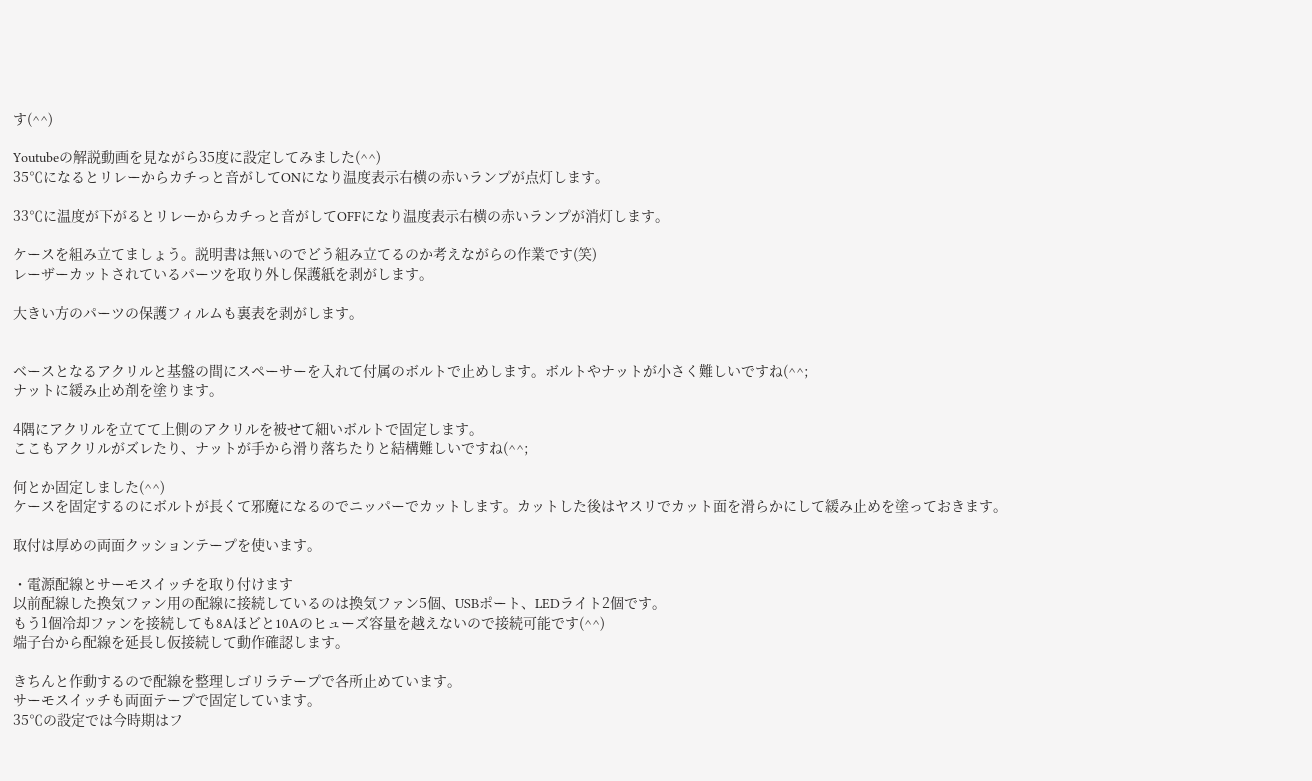す(^^)

Youtubeの解説動画を見ながら35度に設定してみました(^^)
35℃になるとリレーからカチっと音がしてONになり温度表示右横の赤いランプが点灯します。

33℃に温度が下がるとリレーからカチっと音がしてOFFになり温度表示右横の赤いランプが消灯します。

ケースを組み立てましょう。説明書は無いのでどう組み立てるのか考えながらの作業です(笑)
レーザーカットされているパーツを取り外し保護紙を剥がします。

大きい方のパーツの保護フィルムも裏表を剥がします。


ベースとなるアクリルと基盤の間にスペーサーを入れて付属のボルトで止めします。ボルトやナットが小さく難しいですね(^^;
ナットに緩み止め剤を塗ります。

4隅にアクリルを立てて上側のアクリルを被せて細いボルトで固定します。
ここもアクリルがズレたり、ナットが手から滑り落ちたりと結構難しいですね(^^;

何とか固定しました(^^)
ケースを固定するのにボルトが長くて邪魔になるのでニッパーでカットします。カットした後はヤスリでカット面を滑らかにして緩み止めを塗っておきます。

取付は厚めの両面クッションテープを使います。

・電源配線とサーモスイッチを取り付けます
以前配線した換気ファン用の配線に接続しているのは換気ファン5個、USBポート、LEDライト2個です。
もう1個冷却ファンを接続しても8Aほどと10Aのヒューズ容量を越えないので接続可能です(^^)
端子台から配線を延長し仮接続して動作確認します。

きちんと作動するので配線を整理しゴリラテープで各所止めています。
サーモスイッチも両面テープで固定しています。
35℃の設定では今時期はフ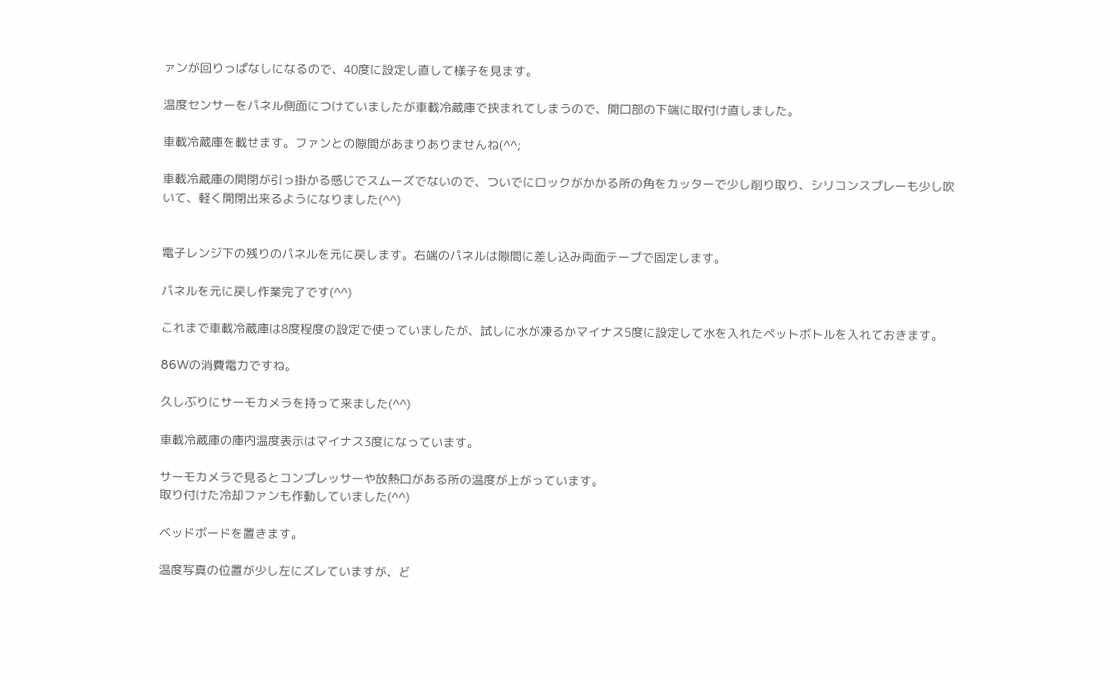ァンが回りっぱなしになるので、40度に設定し直して様子を見ます。

温度センサーをパネル側面につけていましたが車載冷蔵庫で挟まれてしまうので、開口部の下端に取付け直しました。

車載冷蔵庫を載せます。ファンとの隙間があまりありませんね(^^;

車載冷蔵庫の開閉が引っ掛かる感じでスムーズでないので、ついでにロックがかかる所の角をカッターで少し削り取り、シリコンスプレーも少し吹いて、軽く開閉出来るようになりました(^^)


電子レンジ下の残りのパネルを元に戻します。右端のパネルは隙間に差し込み両面テープで固定します。

パネルを元に戻し作業完了です(^^)

これまで車載冷蔵庫は8度程度の設定で使っていましたが、試しに水が凍るかマイナス5度に設定して水を入れたペットボトルを入れておきます。

86Wの消費電力ですね。

久しぶりにサーモカメラを持って来ました(^^)

車載冷蔵庫の庫内温度表示はマイナス3度になっています。

サーモカメラで見るとコンプレッサーや放熱口がある所の温度が上がっています。
取り付けた冷却ファンも作動していました(^^)

ベッドボードを置きます。

温度写真の位置が少し左にズレていますが、ど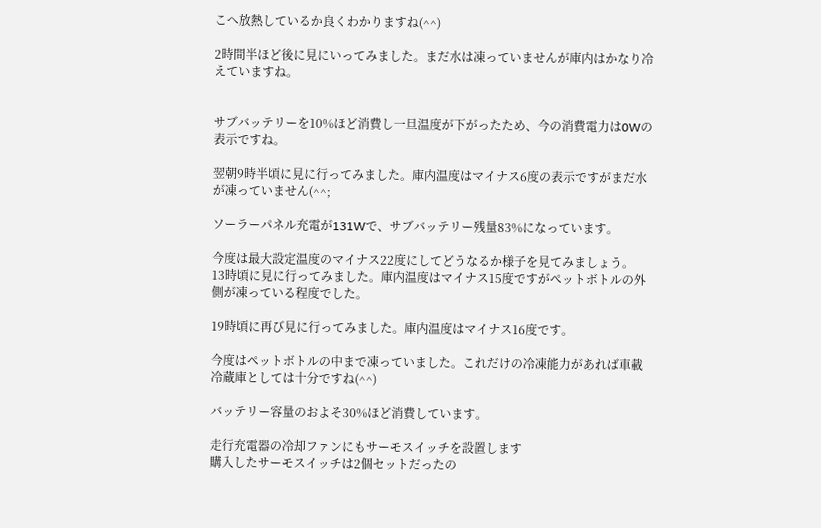こへ放熱しているか良くわかりますね(^^)

2時間半ほど後に見にいってみました。まだ水は凍っていませんが庫内はかなり冷えていますね。


サブバッテリーを10%ほど消費し一旦温度が下がったため、今の消費電力は0Wの表示ですね。

翌朝9時半頃に見に行ってみました。庫内温度はマイナス6度の表示ですがまだ水が凍っていません(^^;

ソーラーパネル充電が131Wで、サブバッテリー残量83%になっています。

今度は最大設定温度のマイナス22度にしてどうなるか様子を見てみましょう。
13時頃に見に行ってみました。庫内温度はマイナス15度ですがぺットボトルの外側が凍っている程度でした。

19時頃に再び見に行ってみました。庫内温度はマイナス16度です。

今度はペットボトルの中まで凍っていました。これだけの冷凍能力があれば車載冷蔵庫としては十分ですね(^^)

バッテリー容量のおよそ30%ほど消費しています。

走行充電器の冷却ファンにもサーモスイッチを設置します
購入したサーモスイッチは2個セットだったの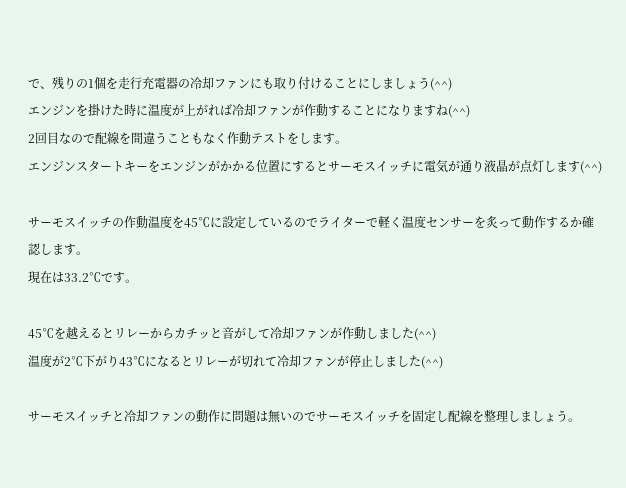で、残りの1個を走行充電器の冷却ファンにも取り付けることにしましょう(^^)
エンジンを掛けた時に温度が上がれば冷却ファンが作動することになりますね(^^)
2回目なので配線を間違うこともなく作動テストをします。
エンジンスタートキーをエンジンがかかる位置にするとサーモスイッチに電気が通り液晶が点灯します(^^)

サーモスイッチの作動温度を45℃に設定しているのでライターで軽く温度センサーを炙って動作するか確認します。
現在は33.2℃です。

45℃を越えるとリレーからカチッと音がして冷却ファンが作動しました(^^)
温度が2℃下がり43℃になるとリレーが切れて冷却ファンが停止しました(^^)

サーモスイッチと冷却ファンの動作に問題は無いのでサーモスイッチを固定し配線を整理しましょう。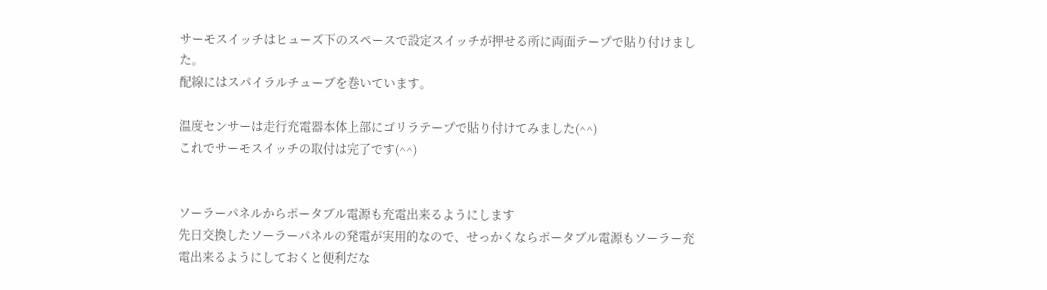サーモスイッチはヒューズ下のスペースで設定スイッチが押せる所に両面テープで貼り付けました。
配線にはスパイラルチューブを巻いています。

温度センサーは走行充電器本体上部にゴリラテープで貼り付けてみました(^^)
これでサーモスイッチの取付は完了です(^^)


ソーラーパネルからポータブル電源も充電出来るようにします
先日交換したソーラーパネルの発電が実用的なので、せっかくならポータブル電源もソーラー充電出来るようにしておくと便利だな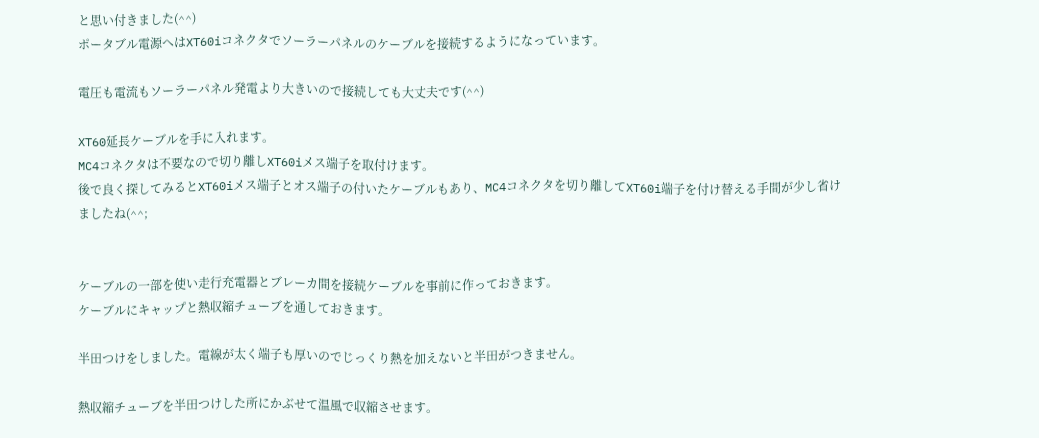と思い付きました(^^)
ポータブル電源へはXT60iコネクタでソーラーパネルのケーブルを接続するようになっています。

電圧も電流もソーラーパネル発電より大きいので接続しても大丈夫です(^^)

XT60延長ケーブルを手に入れます。
MC4コネクタは不要なので切り離しXT60iメス端子を取付けます。
後で良く探してみるとXT60iメス端子とオス端子の付いたケーブルもあり、MC4コネクタを切り離してXT60i端子を付け替える手間が少し省けましたね(^^;


ケーブルの一部を使い走行充電器とブレーカ間を接続ケーブルを事前に作っておきます。
ケーブルにキャップと熱収縮チューブを通しておきます。

半田つけをしました。電線が太く端子も厚いのでじっくり熱を加えないと半田がつきません。

熱収縮チューブを半田つけした所にかぶせて温風で収縮させます。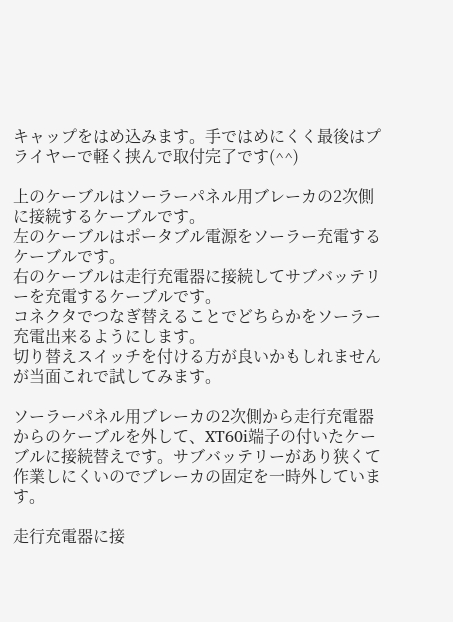キャップをはめ込みます。手ではめにくく最後はプライヤーで軽く挟んで取付完了です(^^)

上のケーブルはソーラーパネル用ブレーカの2次側に接続するケーブルです。
左のケーブルはポータブル電源をソーラー充電するケーブルです。
右のケーブルは走行充電器に接続してサブバッテリーを充電するケーブルです。
コネクタでつなぎ替えることでどちらかをソーラー充電出来るようにします。
切り替えスイッチを付ける方が良いかもしれませんが当面これで試してみます。

ソーラーパネル用ブレーカの2次側から走行充電器からのケーブルを外して、XT60i端子の付いたケーブルに接続替えです。サブバッテリーがあり狭くて作業しにくいのでブレーカの固定を一時外しています。

走行充電器に接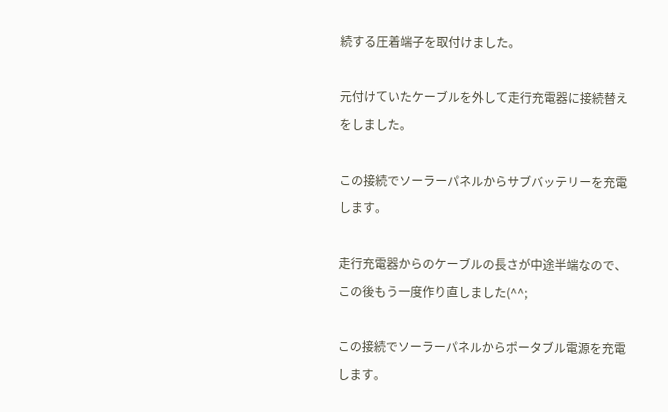続する圧着端子を取付けました。

元付けていたケーブルを外して走行充電器に接続替えをしました。

この接続でソーラーパネルからサブバッテリーを充電します。

走行充電器からのケーブルの長さが中途半端なので、この後もう一度作り直しました(^^;

この接続でソーラーパネルからポータブル電源を充電します。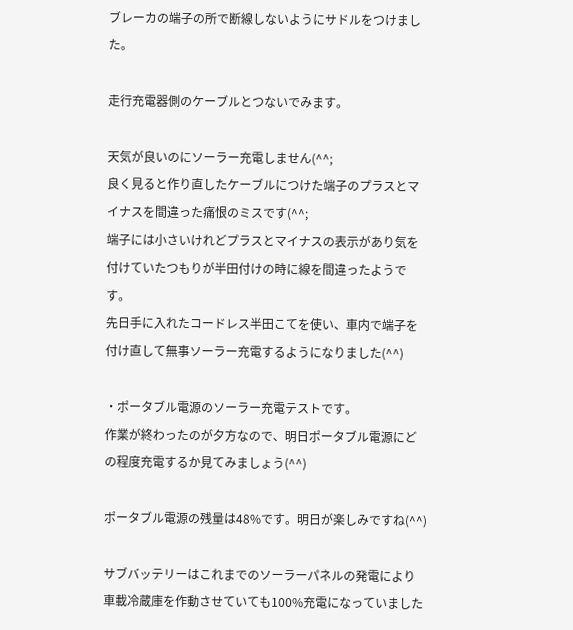ブレーカの端子の所で断線しないようにサドルをつけました。

走行充電器側のケーブルとつないでみます。

天気が良いのにソーラー充電しません(^^;
良く見ると作り直したケーブルにつけた端子のプラスとマイナスを間違った痛恨のミスです(^^;
端子には小さいけれどプラスとマイナスの表示があり気を付けていたつもりが半田付けの時に線を間違ったようです。
先日手に入れたコードレス半田こてを使い、車内で端子を付け直して無事ソーラー充電するようになりました(^^)

・ポータブル電源のソーラー充電テストです。
作業が終わったのが夕方なので、明日ポータブル電源にどの程度充電するか見てみましょう(^^)

ポータブル電源の残量は48%です。明日が楽しみですね(^^)

サブバッテリーはこれまでのソーラーパネルの発電により車載冷蔵庫を作動させていても100%充電になっていました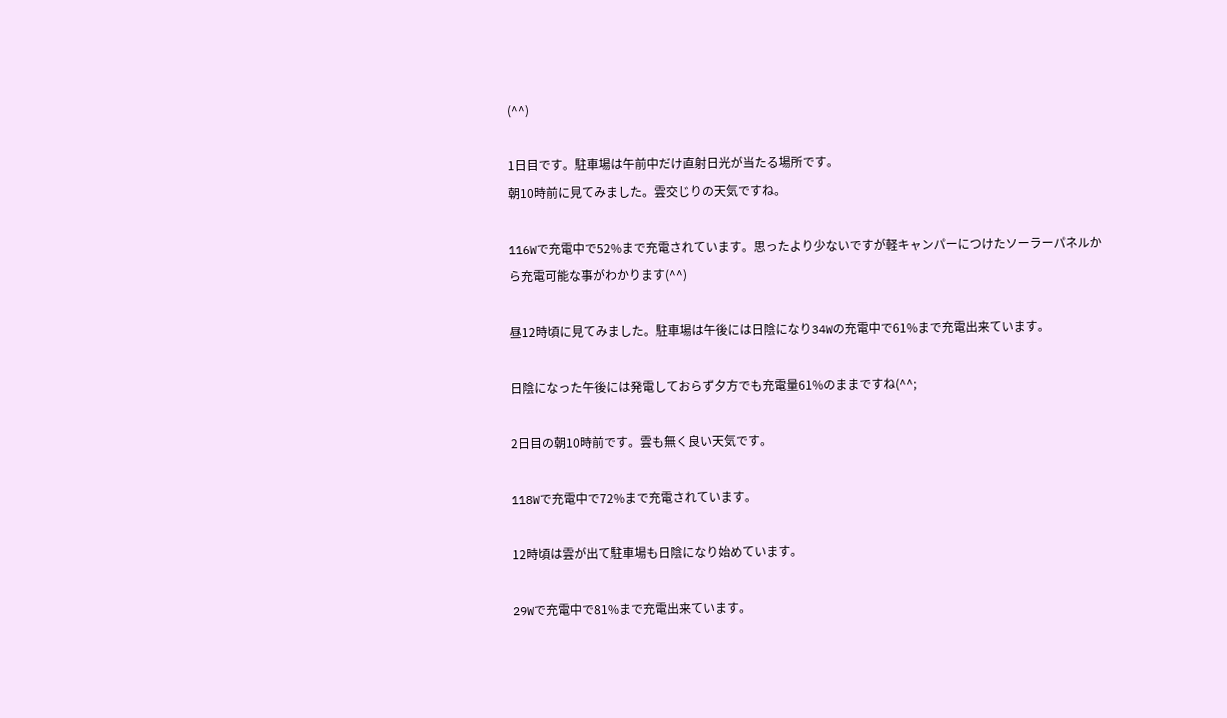(^^)

1日目です。駐車場は午前中だけ直射日光が当たる場所です。
朝10時前に見てみました。雲交じりの天気ですね。

116Wで充電中で52%まで充電されています。思ったより少ないですが軽キャンパーにつけたソーラーパネルから充電可能な事がわかります(^^)

昼12時頃に見てみました。駐車場は午後には日陰になり34Wの充電中で61%まで充電出来ています。

日陰になった午後には発電しておらず夕方でも充電量61%のままですね(^^;

2日目の朝10時前です。雲も無く良い天気です。

118Wで充電中で72%まで充電されています。

12時頃は雲が出て駐車場も日陰になり始めています。

29Wで充電中で81%まで充電出来ています。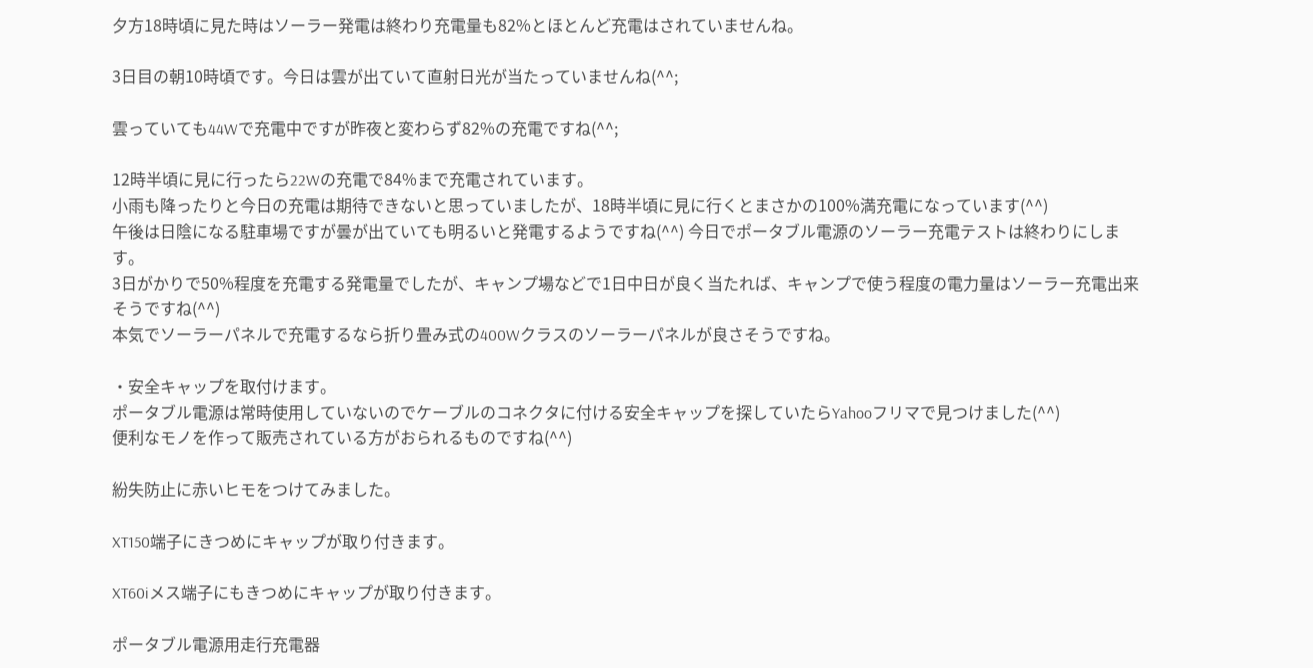夕方18時頃に見た時はソーラー発電は終わり充電量も82%とほとんど充電はされていませんね。

3日目の朝10時頃です。今日は雲が出ていて直射日光が当たっていませんね(^^;

雲っていても44Wで充電中ですが昨夜と変わらず82%の充電ですね(^^;

12時半頃に見に行ったら22Wの充電で84%まで充電されています。
小雨も降ったりと今日の充電は期待できないと思っていましたが、18時半頃に見に行くとまさかの100%満充電になっています(^^)
午後は日陰になる駐車場ですが曇が出ていても明るいと発電するようですね(^^) 今日でポータブル電源のソーラー充電テストは終わりにします。
3日がかりで50%程度を充電する発電量でしたが、キャンプ場などで1日中日が良く当たれば、キャンプで使う程度の電力量はソーラー充電出来そうですね(^^)
本気でソーラーパネルで充電するなら折り畳み式の400Wクラスのソーラーパネルが良さそうですね。

・安全キャップを取付けます。
ポータブル電源は常時使用していないのでケーブルのコネクタに付ける安全キャップを探していたらYahooフリマで見つけました(^^)
便利なモノを作って販売されている方がおられるものですね(^^)

紛失防止に赤いヒモをつけてみました。

XT150端子にきつめにキャップが取り付きます。

XT60iメス端子にもきつめにキャップが取り付きます。

ポータブル電源用走行充電器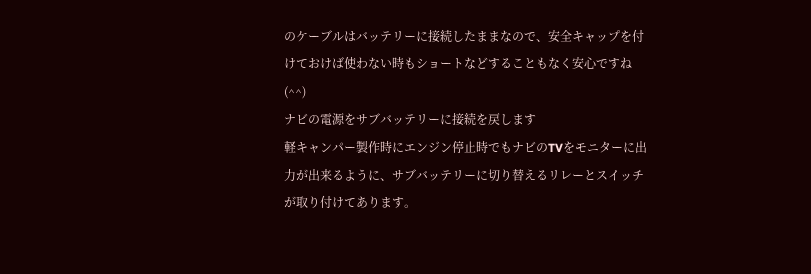のケーブルはバッテリーに接続したままなので、安全キャップを付けておけば使わない時もショートなどすることもなく安心ですね(^^)
ナビの電源をサブバッテリーに接続を戻します
軽キャンパー製作時にエンジン停止時でもナビのTVをモニターに出力が出来るように、サブバッテリーに切り替えるリレーとスイッチが取り付けてあります。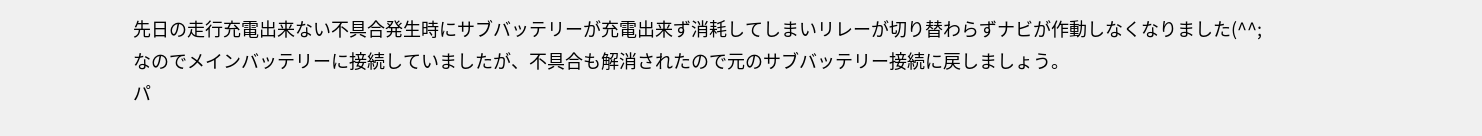先日の走行充電出来ない不具合発生時にサブバッテリーが充電出来ず消耗してしまいリレーが切り替わらずナビが作動しなくなりました(^^;
なのでメインバッテリーに接続していましたが、不具合も解消されたので元のサブバッテリー接続に戻しましょう。
パ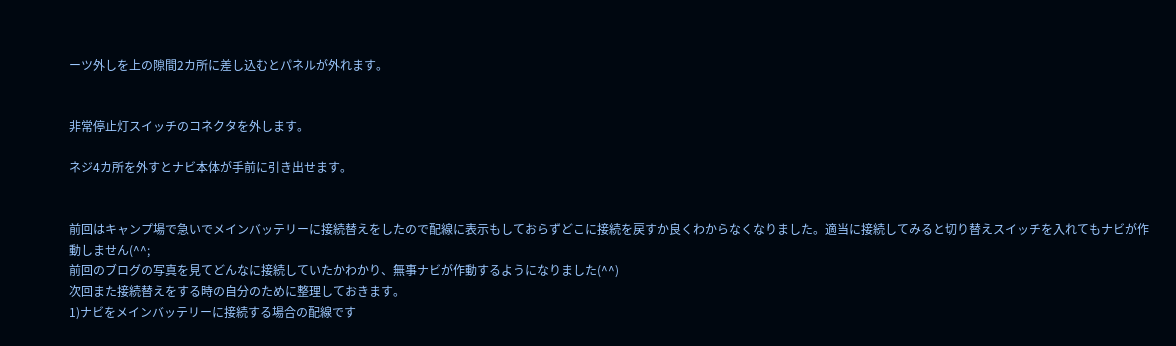ーツ外しを上の隙間2カ所に差し込むとパネルが外れます。


非常停止灯スイッチのコネクタを外します。

ネジ4カ所を外すとナビ本体が手前に引き出せます。


前回はキャンプ場で急いでメインバッテリーに接続替えをしたので配線に表示もしておらずどこに接続を戻すか良くわからなくなりました。適当に接続してみると切り替えスイッチを入れてもナビが作動しません(^^;
前回のブログの写真を見てどんなに接続していたかわかり、無事ナビが作動するようになりました(^^)
次回また接続替えをする時の自分のために整理しておきます。
1)ナビをメインバッテリーに接続する場合の配線です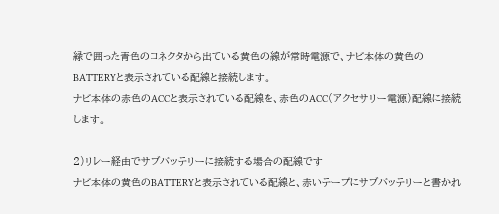緑で囲った青色のコネクタから出ている黄色の線が常時電源で、ナビ本体の黄色のBATTERYと表示されている配線と接続します。
ナビ本体の赤色のACCと表示されている配線を、赤色のACC(アクセサリー電源)配線に接続します。

2)リレー経由でサブバッテリーに接続する場合の配線です
ナビ本体の黄色のBATTERYと表示されている配線と、赤いテープにサブバッテリーと書かれ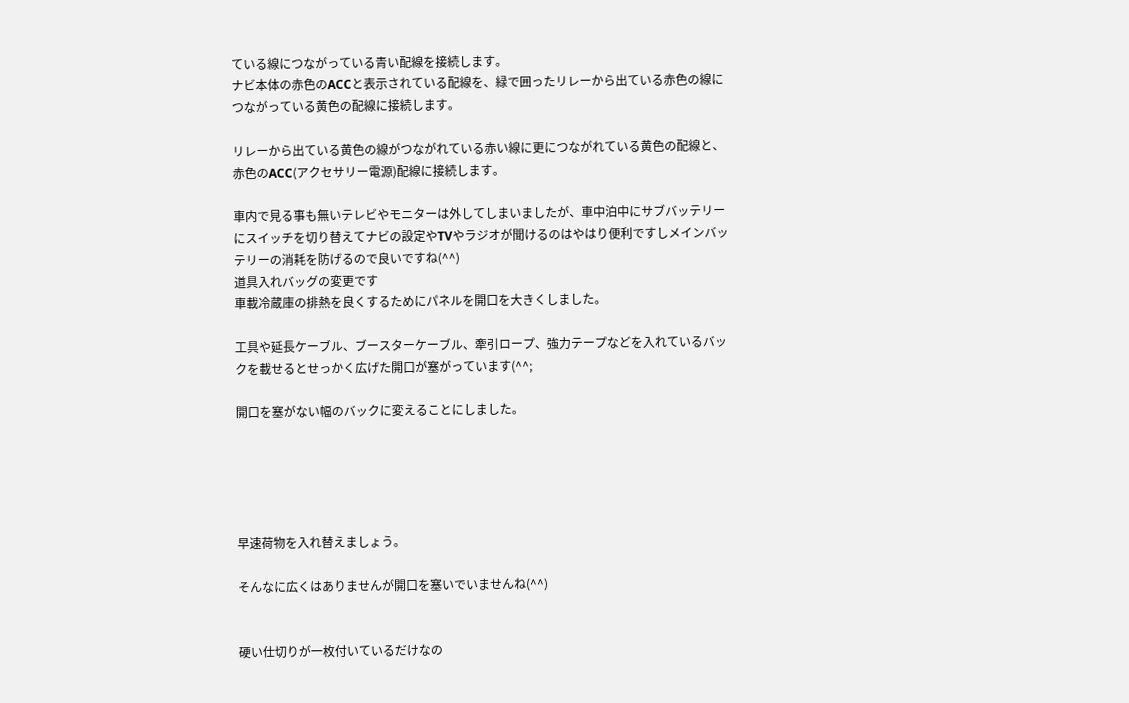ている線につながっている青い配線を接続します。
ナビ本体の赤色のACCと表示されている配線を、緑で囲ったリレーから出ている赤色の線につながっている黄色の配線に接続します。

リレーから出ている黄色の線がつながれている赤い線に更につながれている黄色の配線と、赤色のACC(アクセサリー電源)配線に接続します。

車内で見る事も無いテレビやモニターは外してしまいましたが、車中泊中にサブバッテリーにスイッチを切り替えてナビの設定やTVやラジオが聞けるのはやはり便利ですしメインバッテリーの消耗を防げるので良いですね(^^)
道具入れバッグの変更です
車載冷蔵庫の排熱を良くするためにパネルを開口を大きくしました。

工具や延長ケーブル、ブースターケーブル、牽引ロープ、強力テープなどを入れているバックを載せるとせっかく広げた開口が塞がっています(^^;

開口を塞がない幅のバックに変えることにしました。





早速荷物を入れ替えましょう。

そんなに広くはありませんが開口を塞いでいませんね(^^)


硬い仕切りが一枚付いているだけなの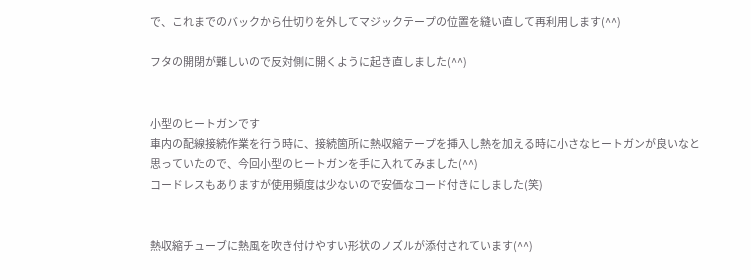で、これまでのバックから仕切りを外してマジックテープの位置を縫い直して再利用します(^^)

フタの開閉が難しいので反対側に開くように起き直しました(^^)


小型のヒートガンです
車内の配線接続作業を行う時に、接続箇所に熱収縮テープを挿入し熱を加える時に小さなヒートガンが良いなと思っていたので、今回小型のヒートガンを手に入れてみました(^^)
コードレスもありますが使用頻度は少ないので安価なコード付きにしました(笑)


熱収縮チューブに熱風を吹き付けやすい形状のノズルが添付されています(^^)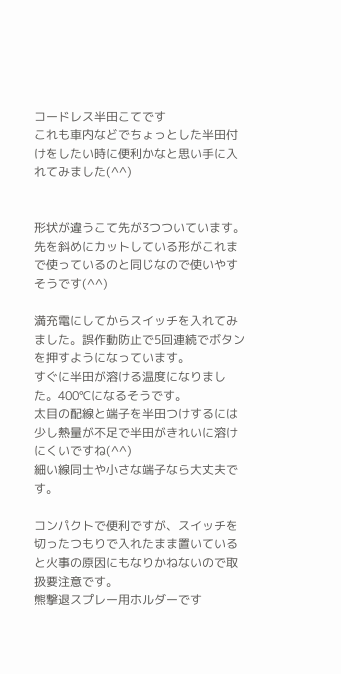コードレス半田こてです
これも車内などでちょっとした半田付けをしたい時に便利かなと思い手に入れてみました(^^)


形状が違うこて先が3つついています。先を斜めにカットしている形がこれまで使っているのと同じなので使いやすそうです(^^)

満充電にしてからスイッチを入れてみました。誤作動防止で5回連続でボタンを押すようになっています。
すぐに半田が溶ける温度になりました。400℃になるそうです。
太目の配線と端子を半田つけするには少し熱量が不足で半田がきれいに溶けにくいですね(^^)
細い線同士や小さな端子なら大丈夫です。

コンパクトで便利ですが、スイッチを切ったつもりで入れたまま置いていると火事の原因にもなりかねないので取扱要注意です。
熊撃退スプレー用ホルダーです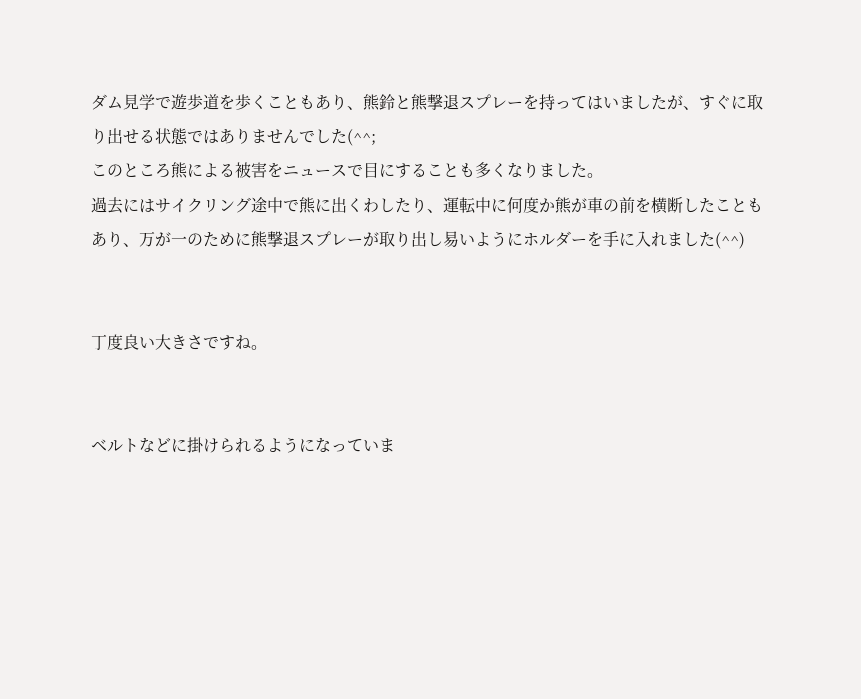ダム見学で遊歩道を歩くこともあり、熊鈴と熊撃退スプレーを持ってはいましたが、すぐに取り出せる状態ではありませんでした(^^;
このところ熊による被害をニュースで目にすることも多くなりました。
過去にはサイクリング途中で熊に出くわしたり、運転中に何度か熊が車の前を横断したこともあり、万が一のために熊撃退スプレーが取り出し易いようにホルダーを手に入れました(^^)


丁度良い大きさですね。


ベルトなどに掛けられるようになっていま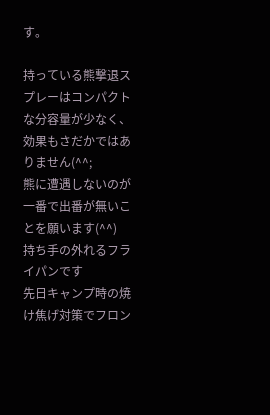す。

持っている熊撃退スプレーはコンパクトな分容量が少なく、効果もさだかではありません(^^;
熊に遭遇しないのが一番で出番が無いことを願います(^^)
持ち手の外れるフライパンです
先日キャンプ時の焼け焦げ対策でフロン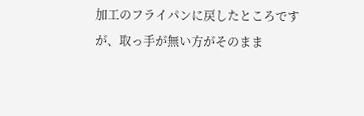加工のフライパンに戻したところですが、取っ手が無い方がそのまま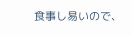食事し易いので、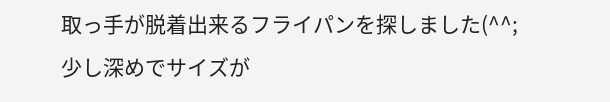取っ手が脱着出来るフライパンを探しました(^^;
少し深めでサイズが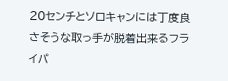20センチとソロキャンには丁度良さそうな取っ手が脱着出来るフライパ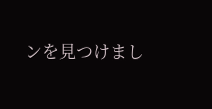ンを見つけまし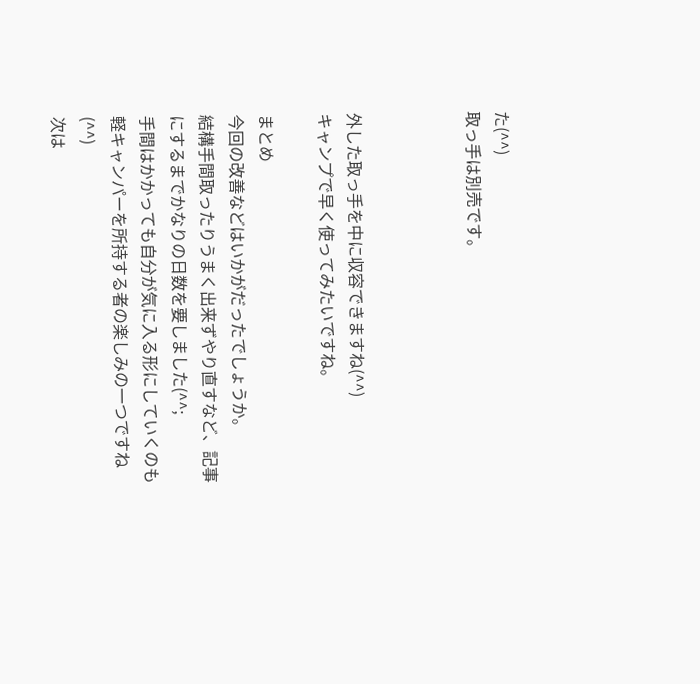た(^^)
取っ手は別売です。



外した取っ手を中に収容できますね(^^)
キャンプで早く使ってみたいですね。

まとめ
今回の改善などはいかがだったでしょうか。
結構手間取ったりうまく出来ずやり直すなど、記事にするまでかなりの日数を要しました(^^;
手間はかかっても自分が気に入る形にしていくのも軽キャンパーを所持する者の楽しみの一つですね(^^)
次は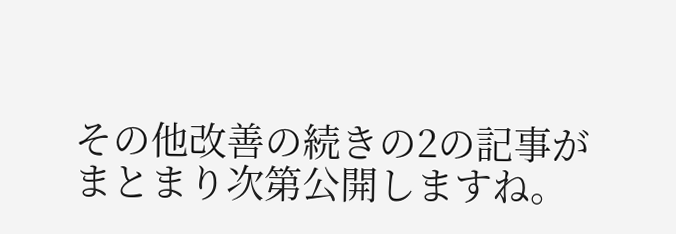その他改善の続きの2の記事がまとまり次第公開しますね。